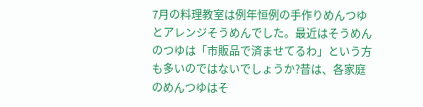7月の料理教室は例年恒例の手作りめんつゆとアレンジそうめんでした。最近はそうめんのつゆは「市販品で済ませてるわ」という方も多いのではないでしょうか?昔は、各家庭のめんつゆはそ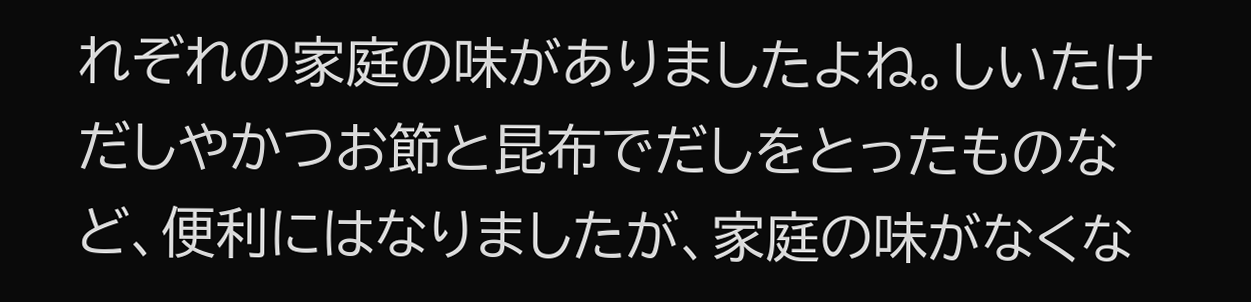れぞれの家庭の味がありましたよね。しいたけだしやかつお節と昆布でだしをとったものなど、便利にはなりましたが、家庭の味がなくな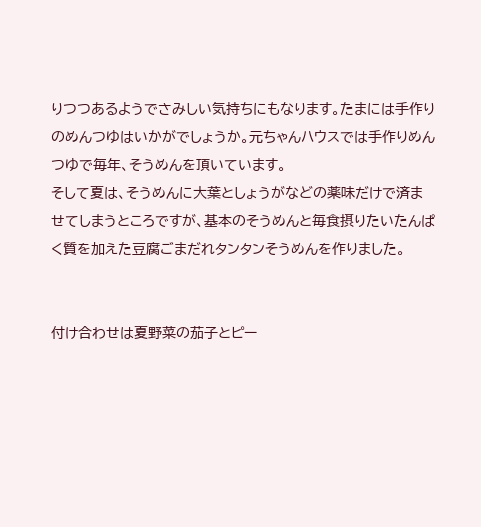りつつあるようでさみしい気持ちにもなります。たまには手作りのめんつゆはいかがでしょうか。元ちゃんハウスでは手作りめんつゆで毎年、そうめんを頂いています。
そして夏は、そうめんに大葉としょうがなどの薬味だけで済ませてしまうところですが、基本のそうめんと毎食摂りたいたんぱく質を加えた豆腐ごまだれタンタンそうめんを作りました。


付け合わせは夏野菜の茄子とピー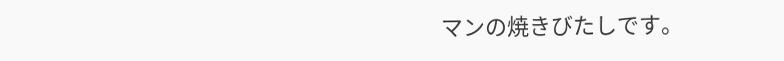マンの焼きびたしです。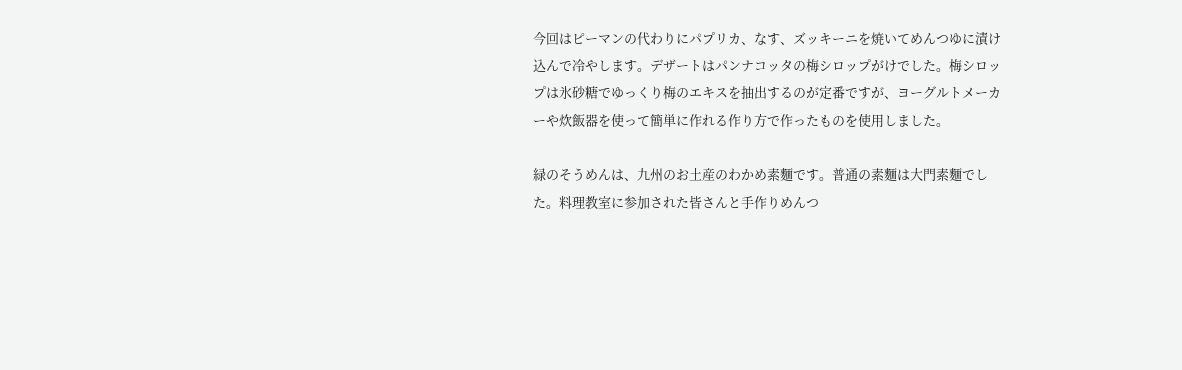今回はピーマンの代わりにパプリカ、なす、ズッキーニを焼いてめんつゆに漬け込んで冷やします。デザートはパンナコッタの梅シロップがけでした。梅シロップは氷砂糖でゆっくり梅のエキスを抽出するのが定番ですが、ヨーグルトメーカーや炊飯器を使って簡単に作れる作り方で作ったものを使用しました。

緑のそうめんは、九州のお土産のわかめ素麵です。普通の素麵は大門素麵でした。料理教室に参加された皆さんと手作りめんつ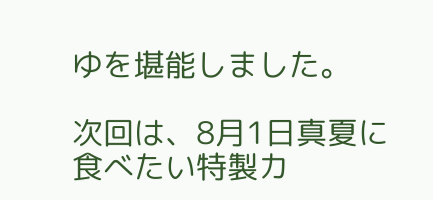ゆを堪能しました。

次回は、8月1日真夏に食べたい特製カ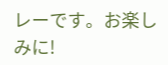レーです。お楽しみに!